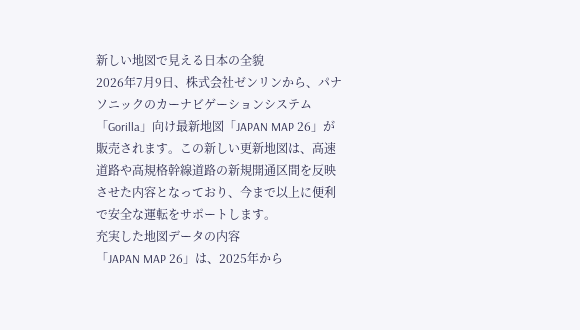新しい地図で見える日本の全貌
2026年7月9日、株式会社ゼンリンから、パナソニックのカーナビゲーションシステム「Gorilla」向け最新地図「JAPAN MAP 26」が販売されます。この新しい更新地図は、高速道路や高規格幹線道路の新規開通区間を反映させた内容となっており、今まで以上に便利で安全な運転をサポートします。
充実した地図データの内容
「JAPAN MAP 26」は、2025年から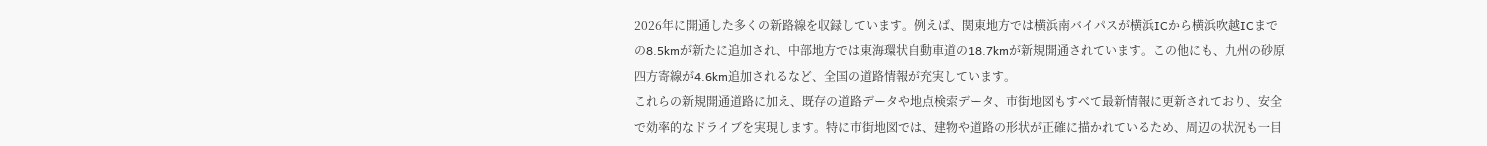2026年に開通した多くの新路線を収録しています。例えば、関東地方では横浜南バイパスが横浜ICから横浜吹越ICまでの8.5kmが新たに追加され、中部地方では東海環状自動車道の18.7kmが新規開通されています。この他にも、九州の砂原四方寄線が4.6km追加されるなど、全国の道路情報が充実しています。
これらの新規開通道路に加え、既存の道路データや地点検索データ、市街地図もすべて最新情報に更新されており、安全で効率的なドライブを実現します。特に市街地図では、建物や道路の形状が正確に描かれているため、周辺の状況も一目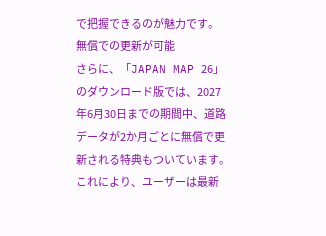で把握できるのが魅力です。
無償での更新が可能
さらに、「JAPAN MAP 26」のダウンロード版では、2027年6月30日までの期間中、道路データが2か月ごとに無償で更新される特典もついています。これにより、ユーザーは最新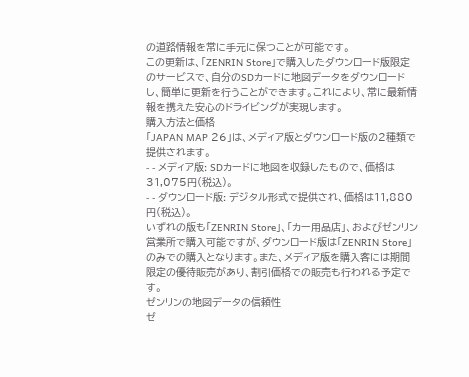の道路情報を常に手元に保つことが可能です。
この更新は、「ZENRIN Store」で購入したダウンロード版限定のサービスで、自分のSDカードに地図データをダウンロードし、簡単に更新を行うことができます。これにより、常に最新情報を携えた安心のドライビングが実現します。
購入方法と価格
「JAPAN MAP 26」は、メディア版とダウンロード版の2種類で提供されます。
- - メディア版: SDカードに地図を収録したもので、価格は31,075円(税込)。
- - ダウンロード版: デジタル形式で提供され、価格は11,880円(税込)。
いずれの版も「ZENRIN Store」、「カー用品店」、およびゼンリン営業所で購入可能ですが、ダウンロード版は「ZENRIN Store」のみでの購入となります。また、メディア版を購入客には期間限定の優待販売があり、割引価格での販売も行われる予定です。
ゼンリンの地図データの信頼性
ゼ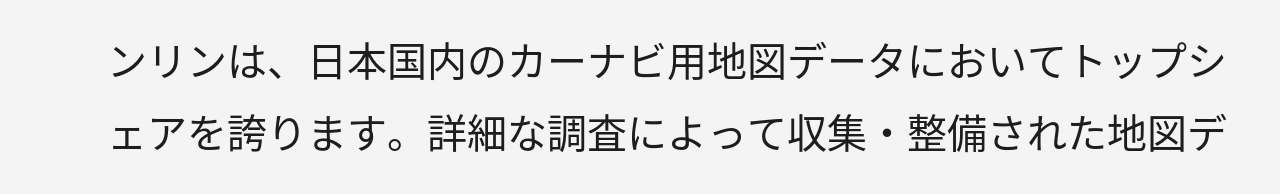ンリンは、日本国内のカーナビ用地図データにおいてトップシェアを誇ります。詳細な調査によって収集・整備された地図デ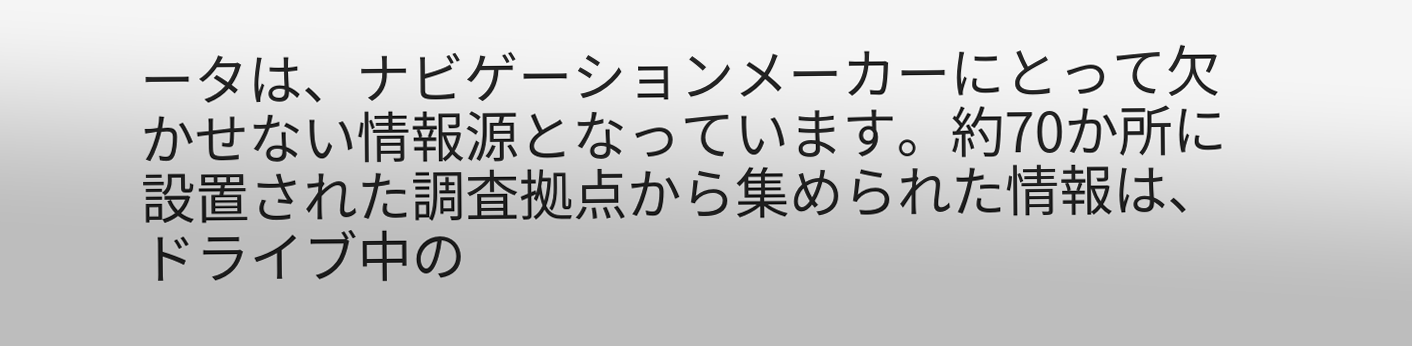ータは、ナビゲーションメーカーにとって欠かせない情報源となっています。約70か所に設置された調査拠点から集められた情報は、ドライブ中の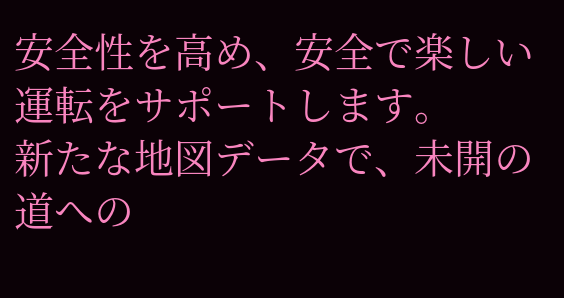安全性を高め、安全で楽しい運転をサポートします。
新たな地図データで、未開の道への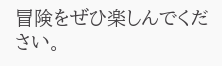冒険をぜひ楽しんでください。